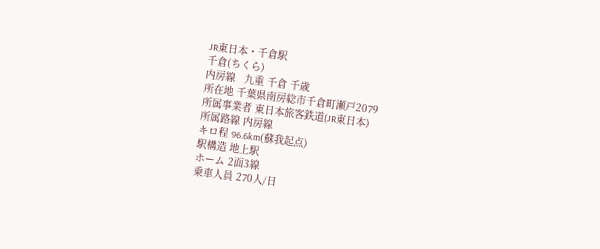JR東日本・千倉駅
千倉(ちくら)
内房線   九重 千倉 千歳
所在地 千葉県南房総市千倉町瀬戸2079
所属事業者 東日本旅客鉄道(JR東日本)
所属路線 内房線
キロ程 96.6km(蘇我起点)
駅構造 地上駅
ホーム 2面3線
乗車人員 270人/日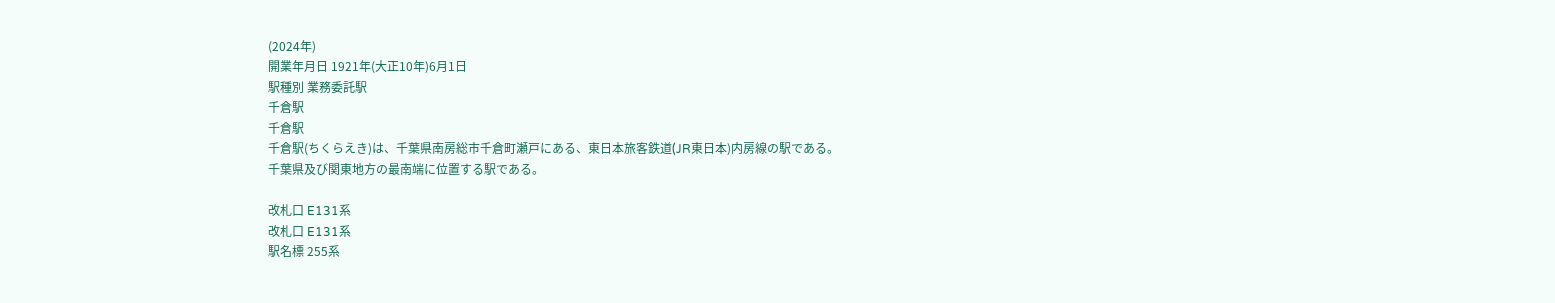(2024年)
開業年月日 1921年(大正10年)6月1日
駅種別 業務委託駅
千倉駅
千倉駅
千倉駅(ちくらえき)は、千葉県南房総市千倉町瀬戸にある、東日本旅客鉄道(JR東日本)内房線の駅である。
千葉県及び関東地方の最南端に位置する駅である。

改札口 E131系
改札口 E131系
駅名標 255系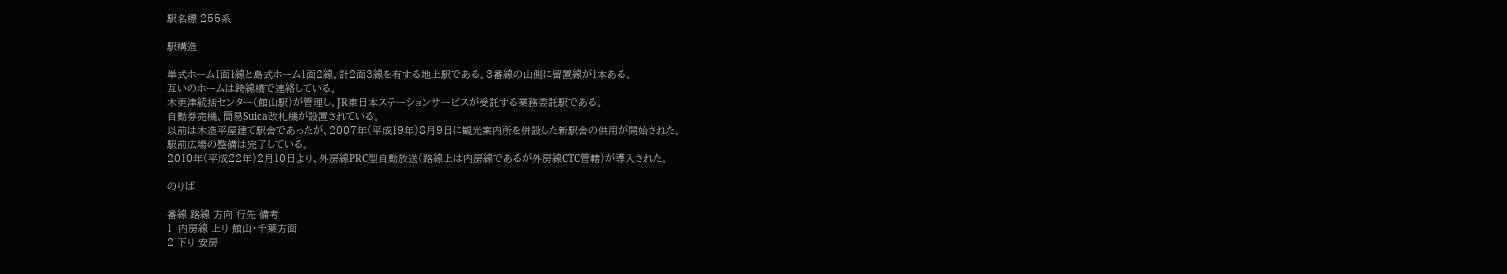駅名標 255系

駅構造

単式ホーム1面1線と島式ホーム1面2線、計2面3線を有する地上駅である。3番線の山側に留置線が1本ある。
互いのホームは跨線橋で連絡している。
木更津統括センター(館山駅)が管理し、JR東日本ステーションサービスが受託する業務委託駅である。
自動券売機、簡易Suica改札機が設置されている。
以前は木造平屋建て駅舎であったが、2007年(平成19年)8月9日に観光案内所を併設した新駅舎の供用が開始された。
駅前広場の整備は完了している。
2010年(平成22年)2月10日より、外房線PRC型自動放送(路線上は内房線であるが外房線CTC管轄)が導入された。

のりば

番線 路線 方向 行先 備考
1  内房線 上り 館山・千葉方面
2 下り 安房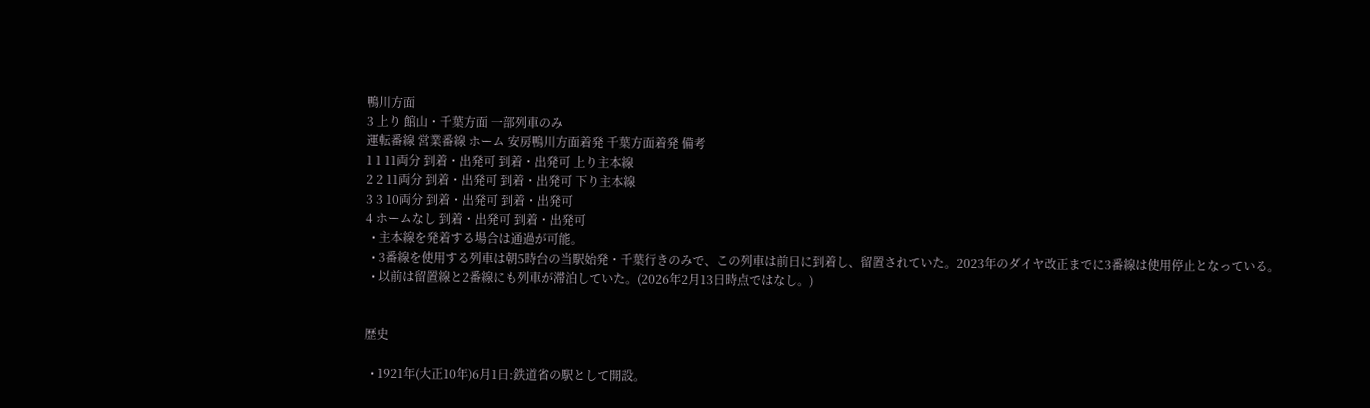鴨川方面
3 上り 館山・千葉方面 一部列車のみ
運転番線 営業番線 ホーム 安房鴨川方面着発 千葉方面着発 備考
1 1 11両分 到着・出発可 到着・出発可 上り主本線
2 2 11両分 到着・出発可 到着・出発可 下り主本線
3 3 10両分 到着・出発可 到着・出発可
4 ホームなし 到着・出発可 到着・出発可
  • 主本線を発着する場合は通過が可能。
  • 3番線を使用する列車は朝5時台の当駅始発・千葉行きのみで、この列車は前日に到着し、留置されていた。2023年のダイヤ改正までに3番線は使用停止となっている。
  • 以前は留置線と2番線にも列車が滞泊していた。(2026年2月13日時点ではなし。)


歴史

  • 1921年(大正10年)6月1日:鉄道省の駅として開設。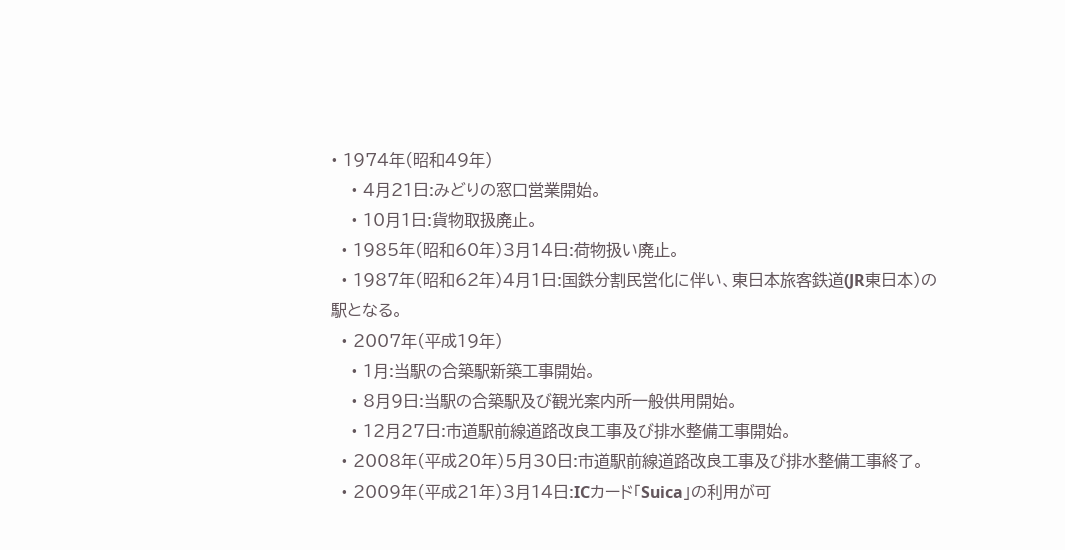• 1974年(昭和49年)
    • 4月21日:みどりの窓口営業開始。
    • 10月1日:貨物取扱廃止。
  • 1985年(昭和60年)3月14日:荷物扱い廃止。
  • 1987年(昭和62年)4月1日:国鉄分割民営化に伴い、東日本旅客鉄道(JR東日本)の駅となる。
  • 2007年(平成19年)
    • 1月:当駅の合築駅新築工事開始。
    • 8月9日:当駅の合築駅及び観光案内所一般供用開始。
    • 12月27日:市道駅前線道路改良工事及び排水整備工事開始。
  • 2008年(平成20年)5月30日:市道駅前線道路改良工事及び排水整備工事終了。
  • 2009年(平成21年)3月14日:ICカード「Suica」の利用が可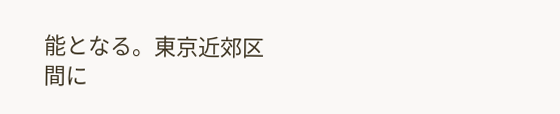能となる。東京近郊区間に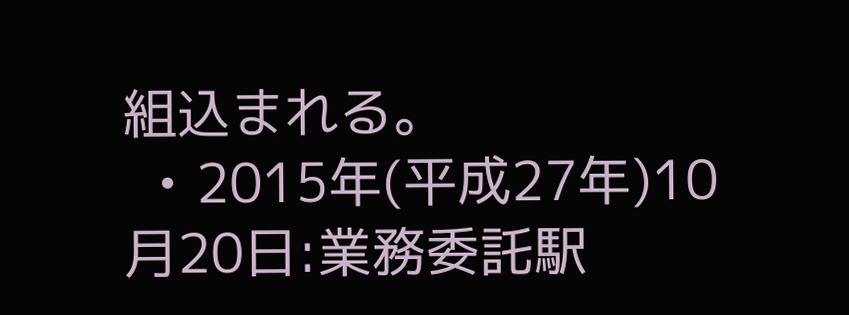組込まれる。
  • 2015年(平成27年)10月20日:業務委託駅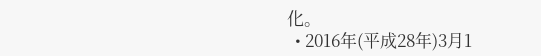化。
  • 2016年(平成28年)3月1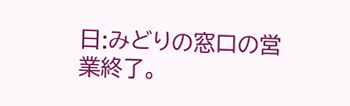日:みどりの窓口の営業終了。